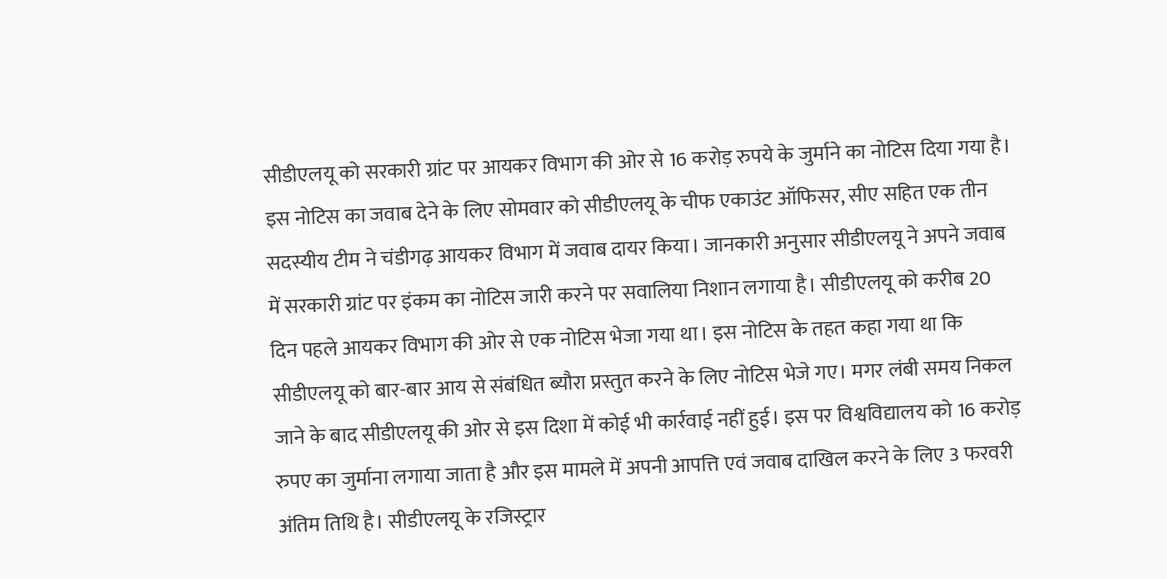सीडीएलयू को सरकारी ग्रांट पर आयकर विभाग की ओर से 16 करोड़ रुपये के जुर्माने का नोटिस दिया गया है। इस नोटिस का जवाब देने के लिए सोमवार को सीडीएलयू के चीफ एकाउंट ऑफिसर, सीए सहित एक तीन सदस्यीय टीम ने चंडीगढ़ आयकर विभाग में जवाब दायर किया। जानकारी अनुसार सीडीएलयू ने अपने जवाब में सरकारी ग्रांट पर इंकम का नोटिस जारी करने पर सवालिया निशान लगाया है। सीडीएलयू को करीब 20 दिन पहले आयकर विभाग की ओर से एक नोटिस भेजा गया था। इस नोटिस के तहत कहा गया था कि सीडीएलयू को बार-बार आय से संबंधित ब्यौरा प्रस्तुत करने के लिए नोटिस भेजे गए। मगर लंबी समय निकल जाने के बाद सीडीएलयू की ओर से इस दिशा में कोई भी कार्रवाई नहीं हुई। इस पर विश्वविद्यालय को 16 करोड़ रुपए का जुर्माना लगाया जाता है और इस मामले में अपनी आपत्ति एवं जवाब दाखिल करने के लिए 3 फरवरी अंतिम तिथि है। सीडीएलयू के रजिस्ट्रार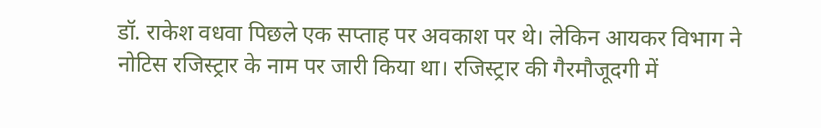डॉ. राकेश वधवा पिछले एक सप्ताह पर अवकाश पर थे। लेकिन आयकर विभाग ने नोटिस रजिस्ट्रार के नाम पर जारी किया था। रजिस्ट्रार की गैरमौजूदगी में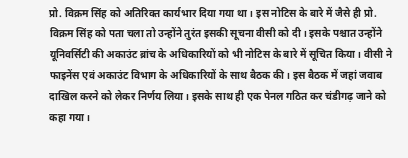प्रो. विक्रम सिंह को अतिरिक्त कार्यभार दिया गया था। इस नोटिस के बारे में जैसे ही प्रो. विक्रम सिंह को पता चला तो उन्होंने तुरंत इसकी सूचना वीसी को दी। इसके पश्चात उन्होंने यूनिवर्सिटी की अकाउंट ब्रांच के अधिकारियों को भी नोटिस के बारे में सूचित किया। वीसी ने फाइनेंस एवं अकाउंट विभाग के अधिकारियों के साथ बैठक की। इस बैठक में जहां जवाब दाखिल करने को लेकर निर्णय लिया। इसके साथ ही एक पेनल गठित कर चंडीगढ़ जाने को कहा गया।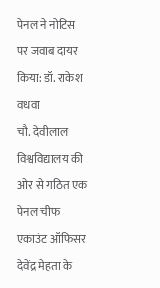पेनल ने नोटिस पर जवाब दायर किया: डॉ. राकेश वधवा
चौ. देवीलाल विश्वविद्यालय की ओर से गठित एक पेनल चीफ एकाउंट ऑफिसर देवेंद्र मेहता के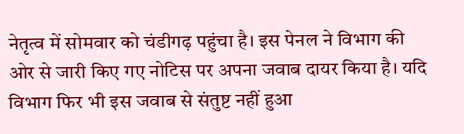नेतृत्व में सोमवार को चंडीगढ़ पहुंचा है। इस पेनल ने विभाग की ओर से जारी किए गए नोटिस पर अपना जवाब दायर किया है। यदि विभाग फिर भी इस जवाब से संतुष्ट नहीं हुआ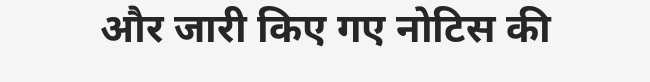और जारी किए गए नोटिस की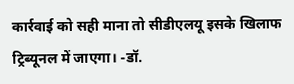कार्रवाई को सही माना तो सीडीएलयू इसके खिलाफ ट्रिब्यूनल में जाएगा। -डॉ.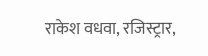राकेश वधवा, रजिस्ट्रार,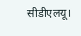सीडीएलयू।